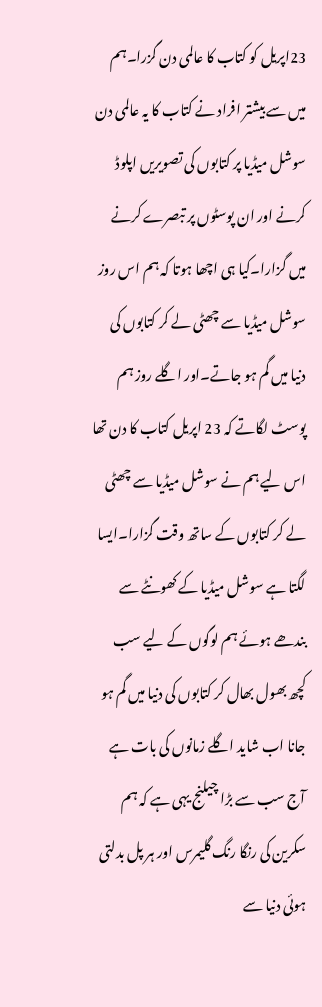23اپریل کو کتاب کا عالمی دن گزرا۔ہم میں سے بیشتر افراد نے کتاب کا یہ عالمی دن سوشل میڈیا پر کتابوں کی تصویریں اپلوڈ کرنے اور ان پوسٹوں پر تبصرے کرنے میں گزارا۔کیا ہی اچھا ہوتا کہ ہم اس روز سوشل میڈیا سے چھٹی لے کر کتابوں کی دنیا میں گم ہو جاتے۔اور اگلے روز ہم پوسٹ لگاتے کہ 23 اپریل کتاب کا دن تھا اس لیے ہم نے سوشل میڈیا سے چھٹی لے کر کتابوں کے ساتھ وقت گزارا۔ایسا لگتا ہے سوشل میڈیا کے کھونٹے سے بندھے ہوئے ہم لوگوں کے لیے سب کچھ بھول بھال کر کتابوں کی دنیا میں گم ہو جانا اب شاید اگلے زمانوں کی بات ہے آج سب سے بڑا چیلنج یہی ہے کہ ہم سکرین کی رنگا رنگ گلیمرس اور ہر پل بدلتی ہوئی دنیا سے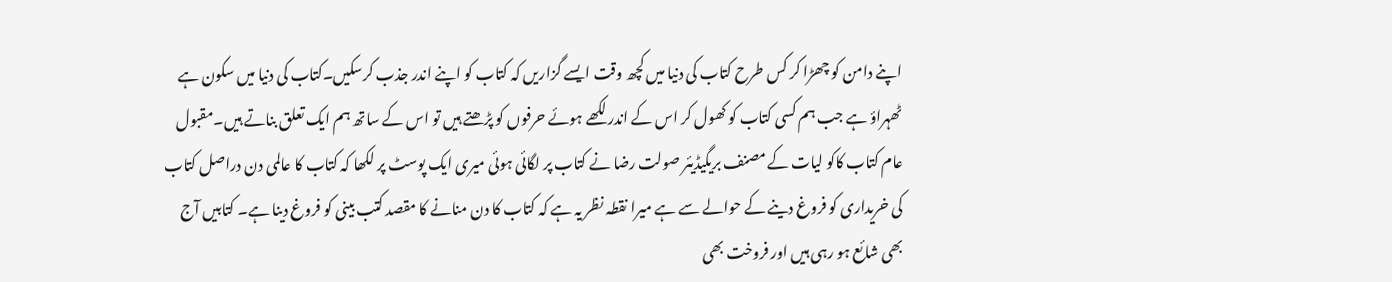اپنے دامن کو چھڑا کر کس طرح کتاب کی دنیا میں کچھ وقت ایسے گزاریں کہ کتاب کو اپنے اندر جذب کرسکیں۔کتاب کی دنیا میں سکون ہے ٹھہراؤ ہے جب ہم کسی کتاب کو کھول کر اس کے اندر لکھے ہوئے حرفوں کو پڑھتے ہیں تو اس کے ساتھ ہم ایک تعلق بناتے ہیں۔مقبول عام کتاب کاکو لیات کے مصنف بریگیڈیئر صولت رضا نے کتاب پر لگائی ہوئی میری ایک پوسٹ پر لکھا کہ کتاب کا عالمی دن دراصل کتاب کی خریداری کو فروغ دینے کے حوالے سے ہے میرا نقطہ نظر یہ ہے کہ کتاب کا دن منانے کا مقصد کتب بینی کو فروغ دینا ہے۔ کتابیں آج بھی شائع ہو رہی ہیں اور فروخت بھی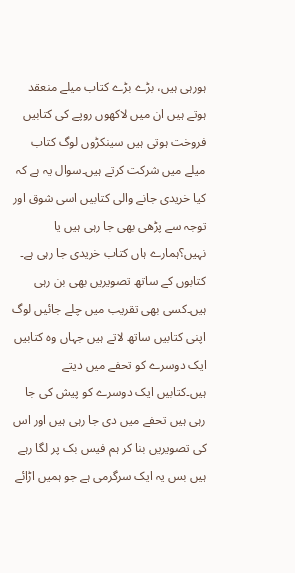ہورہی ہیں، بڑے بڑے کتاب میلے منعقد ہوتے ہیں ان میں لاکھوں روپے کی کتابیں فروخت ہوتی ہیں سینکڑوں لوگ کتاب میلے میں شرکت کرتے ہیں۔سوال یہ ہے کہ کیا خریدی جانے والی کتابیں اسی شوق اور توجہ سے پڑھی بھی جا رہی ہیں یا نہیں؟ہمارے ہاں کتاب خریدی جا رہی ہے۔ کتابوں کے ساتھ تصویریں بھی بن رہی ہیں۔کسی بھی تقریب میں چلے جائیں لوگ اپنی کتابیں ساتھ لاتے ہیں جہاں وہ کتابیں ایک دوسرے کو تحفے میں دیتے ہیں۔کتابیں ایک دوسرے کو پیش کی جا رہی ہیں تحفے میں دی جا رہی ہیں اور اس کی تصویریں بنا کر ہم فیس بک پر لگا رہے ہیں بس یہ ایک سرگرمی ہے جو ہمیں اڑائے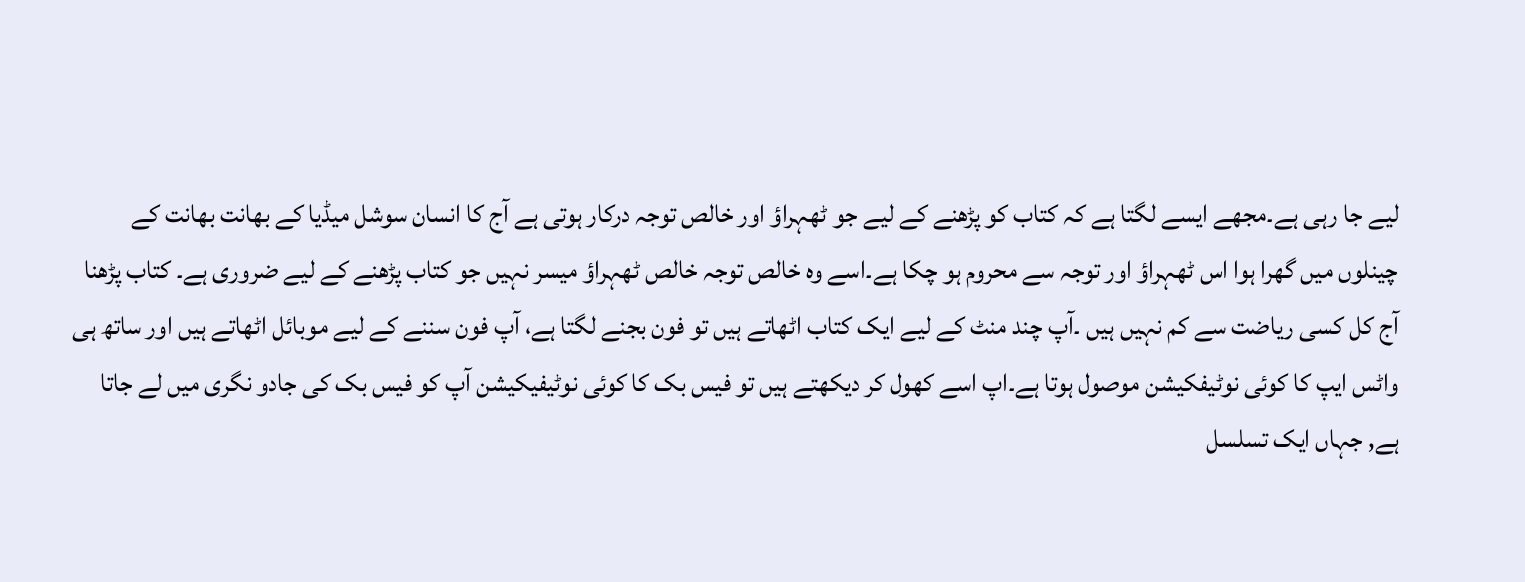لیے جا رہی ہے۔مجھے ایسے لگتا ہے کہ کتاب کو پڑھنے کے لیے جو ٹھہراؤ اور خالص توجہ درکار ہوتی ہے آج کا انسان سوشل میڈیا کے بھانت بھانت کے چینلوں میں گھرا ہوا اس ٹھہراؤ اور توجہ سے محروم ہو چکا ہے۔اسے وہ خالص توجہ خالص ٹھہراؤ میسر نہیں جو کتاب پڑھنے کے لیے ضروری ہے۔ کتاب پڑھنا آج کل کسی ریاضت سے کم نہیں ہیں ۔آپ چند منٹ کے لیے ایک کتاب اٹھاتے ہیں تو فون بجنے لگتا ہے، آپ فون سننے کے لیے موبائل اٹھاتے ہیں اور ساتھ ہی واٹس ایپ کا کوئی نوٹیفکیشن موصول ہوتا ہے۔اپ اسے کھول کر دیکھتے ہیں تو فیس بک کا کوئی نوٹیفیکیشن آپ کو فیس بک کی جادو نگری میں لے جاتا ہے, جہاں ایک تسلسل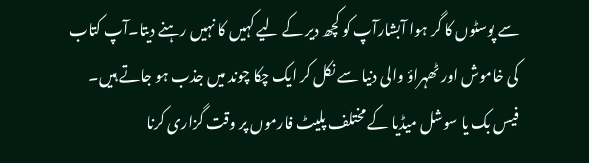سے پوسٹوں کا گر ہوا آبشارآپ کو کچھ دیر کے لیے کہیں کا نہیں رہنے دیتا۔آپ کتاب کی خاموش اور ٹھہراؤ والی دنیا سے نکل کر ایک چکا چوند میں جذب ہو جاتے ہیں۔ فیس بک یا سوشل میڈیا کے مختلف پلیٹ فارموں پر وقت گزاری کرنا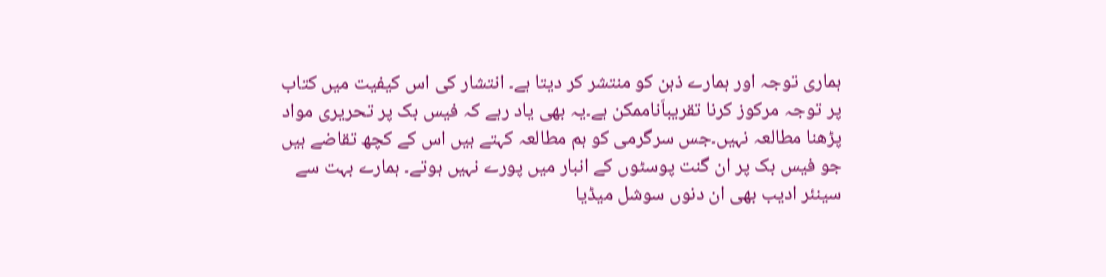ہماری توجہ اور ہمارے ذہن کو منتشر کر دیتا ہے۔ انتشار کی اس کیفیت میں کتاب پر توجہ مرکوز کرنا تقریباَناممکن ہے۔یہ بھی یاد رہے کہ فیس بک پر تحریری مواد پڑھنا مطالعہ نہیں۔جس سرگرمی کو ہم مطالعہ کہتے ہیں اس کے کچھ تقاضے ہیں جو فیس بک پر ان گنت پوسٹوں کے انبار میں پورے نہیں ہوتے۔ ہمارے بہت سے سینئر ادیب بھی ان دنوں سوشل میڈیا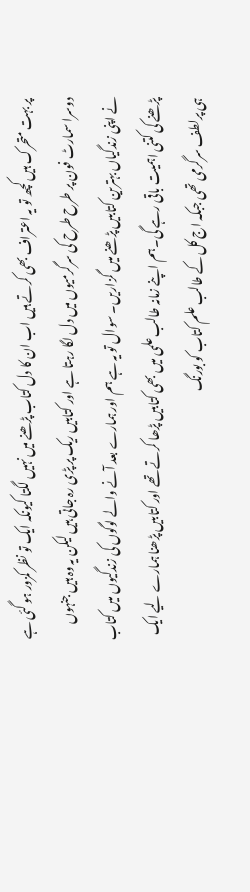پر بہت متحرک ہیں کچھ تو یہ اعتراف بھی کرتے ہیں اب ان کا دل کتاب پڑھنے میں نہیں لگتا کیونکہ ایک تو نظر کمزور ہو گئی ہے دوسرا سمارٹ فون پر طرح طرح کی سرگرمیوں میں دل لگا رہتا ہے اور کتابیں ریک پر پڑی رہ جاتی ہیں لیکن یہ وہ ہیں جنہوں نے اپنی زندگیاں بہترین کتابیں پڑھنے میں گزاریں۔ سوال تو یہ ہے ہم اور ہمارے بعد آنے والے لوگوں کی زندگیوں میں کتاب پڑھنے کی کتنی اہمیت باقی رہے گی۔ہم اپنے زمانہ طالب علمی میں بھی کتابیں پڑھا کرتے تھے اور کتابیں پڑھنا ہمارے لیے ایک ہی پرلطف سرگرمی تھی جبکہ اج کل کے طالب علم کتاب کو بورنگ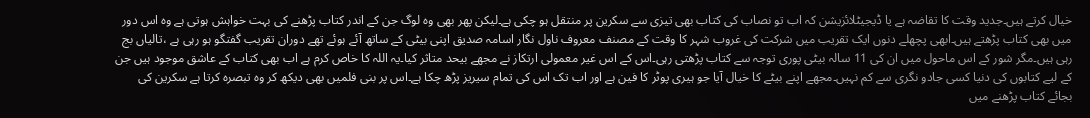خیال کرتے ہیں۔جدید وقت کا تقاضہ ہے یا ڈیجیٹلائزیشن کہ اب تو نصاب کی کتاب بھی تیزی سے سکرین پر منتقل ہو چکی ہے۔لیکن پھر بھی وہ لوگ جن کے اندر کتاب پڑھنے کی بہت خواہش ہوتی ہے وہ اس دور میں بھی کتاب پڑھتے ہیں۔ابھی پچھلے دنوں ایک تقریب میں شرکت کی غروب شہر کا وقت کے مصنف معروف ناول نگار اسامہ صدیق اپنی بیٹی کے ساتھ آئے ہوئے تھے دوران تقریب گفتگو ہو رہی ہے ،تالیاں بج رہی ہیں۔مگر شور کے اس ماحول میں ان کی 11 سالہ بیٹی پوری توجہ سے کتاب پڑھتی رہی۔اس کے اس غیر معمولی ارتکاز نے مجھے بیحد متاثر کیا۔یہ اللہ کا خاص کرم ہے اب بھی کتاب کے عاشق موجود ہیں جن کے لیے کتابوں کی دنیا کسی جادو نگری سے کم نہیں۔مجھے اپنے بیٹے کا خیال آیا جو ہیری پوٹر کا فین ہے اور اب تک اس کی تمام سیریز پڑھ چکا ہے۔اس پر بنی فلمیں بھی دیکھ کر وہ تبصرہ کرتا ہے سکرین کی بجائے کتاب پڑھنے میں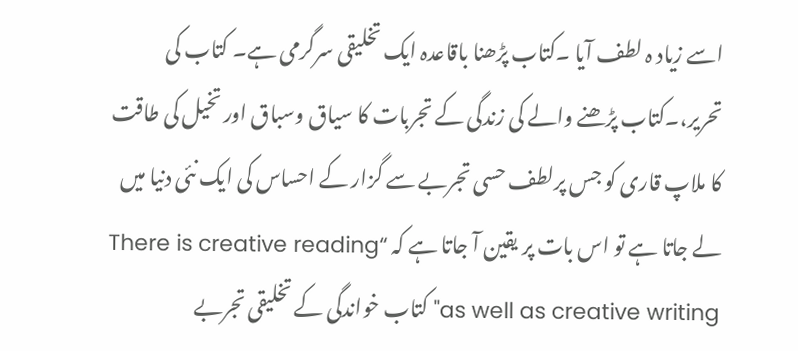اسے زیاد ہ لطف آیا ۔کتاب پڑھنا باقاعدہ ایک تخلیقی سرگرمی ہے۔ کتاب کی تحریر،۔کتاب پڑھنے والے کی زندگی کے تجربات کا سیاق وسباق اور تخیل کی طاقت کا ملاپ قاری کو جس پرلطف حسی تجربے سے گزار کے احساس کی ایک نئی دنیا میں لے جاتا ہے تو اس بات پر یقین آ جاتا ہے کہ “There is creative reading as well as creative writing" کتاب خواندگی کے تخلیقی تجربے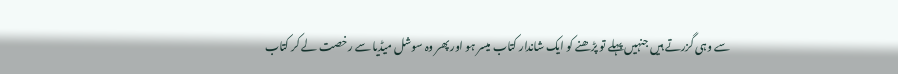سے وہی گزرتے ہیں جنہیں پہلے تو پڑھنے کو ایک شاندار کتاب میسر ہو اور پھر وہ سوشل میڈیا سے رخصت لے کر کتاب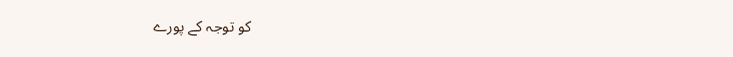کو توجہ کے پورے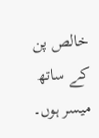خالص پن کے ساتھ میسر ہوں۔